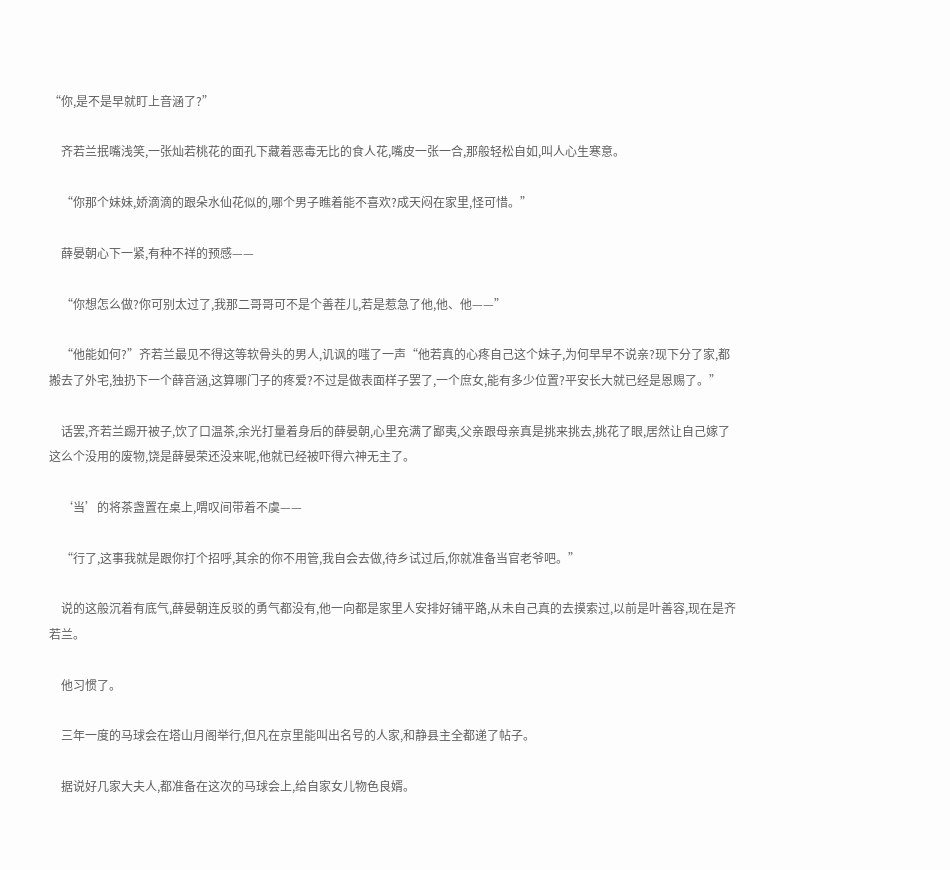“你,是不是早就盯上音涵了?”

    齐若兰抿嘴浅笑,一张灿若桃花的面孔下藏着恶毒无比的食人花,嘴皮一张一合,那般轻松自如,叫人心生寒意。

    “你那个妹妹,娇滴滴的跟朵水仙花似的,哪个男子瞧着能不喜欢?成天闷在家里,怪可惜。”

    薛晏朝心下一紧,有种不祥的预感——

    “你想怎么做?你可别太过了,我那二哥哥可不是个善茬儿,若是惹急了他,他、他——”

    “他能如何?”齐若兰最见不得这等软骨头的男人,讥讽的嗤了一声“他若真的心疼自己这个妹子,为何早早不说亲?现下分了家,都搬去了外宅,独扔下一个薛音涵,这算哪门子的疼爱?不过是做表面样子罢了,一个庶女,能有多少位置?平安长大就已经是恩赐了。”

    话罢,齐若兰踢开被子,饮了口温茶,余光打量着身后的薛晏朝,心里充满了鄙夷,父亲跟母亲真是挑来挑去,挑花了眼,居然让自己嫁了这么个没用的废物,饶是薛晏荣还没来呢,他就已经被吓得六神无主了。

    ‘当’的将茶盏置在桌上,喟叹间带着不虞——

    “行了,这事我就是跟你打个招呼,其余的你不用管,我自会去做,待乡试过后,你就准备当官老爷吧。”

    说的这般沉着有底气,薛晏朝连反驳的勇气都没有,他一向都是家里人安排好铺平路,从未自己真的去摸索过,以前是叶善容,现在是齐若兰。

    他习惯了。

    三年一度的马球会在塔山月阁举行,但凡在京里能叫出名号的人家,和静县主全都递了帖子。

    据说好几家大夫人,都准备在这次的马球会上,给自家女儿物色良婿。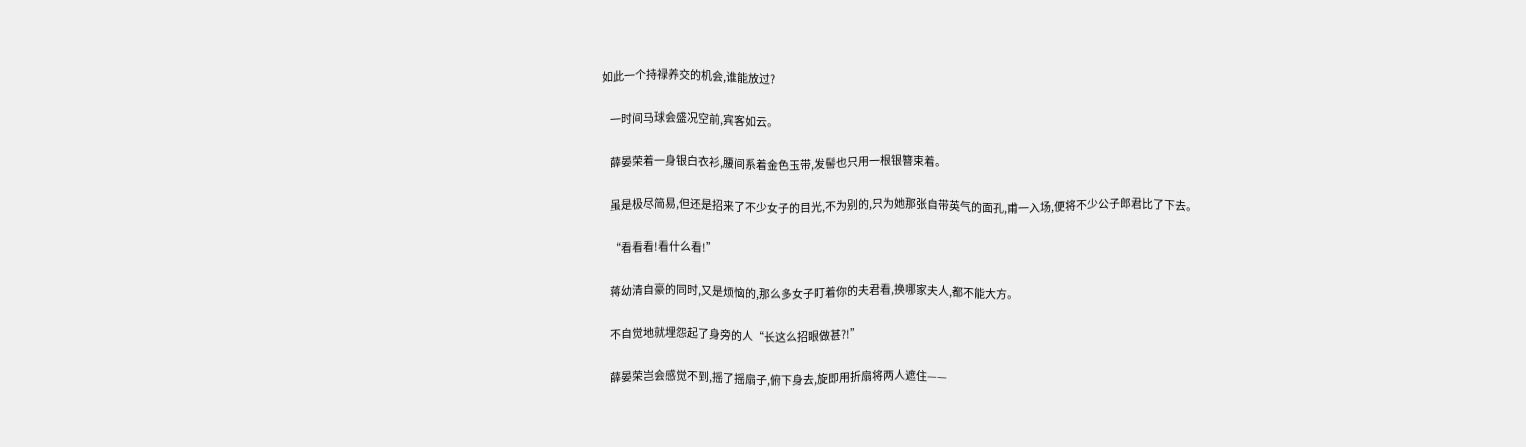如此一个持禄养交的机会,谁能放过?

    一时间马球会盛况空前,宾客如云。

    薛晏荣着一身银白衣衫,腰间系着金色玉带,发髻也只用一根银簪束着。

    虽是极尽简易,但还是招来了不少女子的目光,不为别的,只为她那张自带英气的面孔,甫一入场,便将不少公子郎君比了下去。

    “看看看!看什么看!”

    蒋幼清自豪的同时,又是烦恼的,那么多女子盯着你的夫君看,换哪家夫人,都不能大方。

    不自觉地就埋怨起了身旁的人“长这么招眼做甚?!”

    薛晏荣岂会感觉不到,摇了摇扇子,俯下身去,旋即用折扇将两人遮住——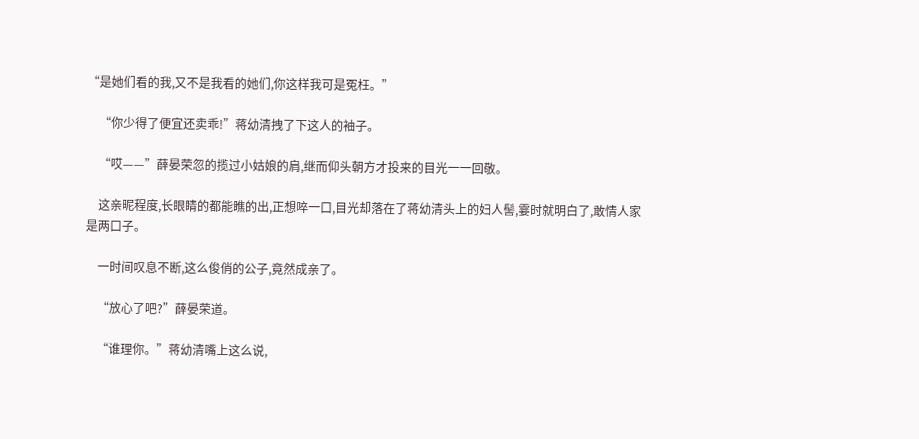“是她们看的我,又不是我看的她们,你这样我可是冤枉。”

    “你少得了便宜还卖乖!”蒋幼清拽了下这人的袖子。

    “哎——”薛晏荣忽的揽过小姑娘的肩,继而仰头朝方才投来的目光一一回敬。

    这亲昵程度,长眼睛的都能瞧的出,正想啐一口,目光却落在了蒋幼清头上的妇人髻,霎时就明白了,敢情人家是两口子。

    一时间叹息不断,这么俊俏的公子,竟然成亲了。

    “放心了吧?”薛晏荣道。

    “谁理你。”蒋幼清嘴上这么说,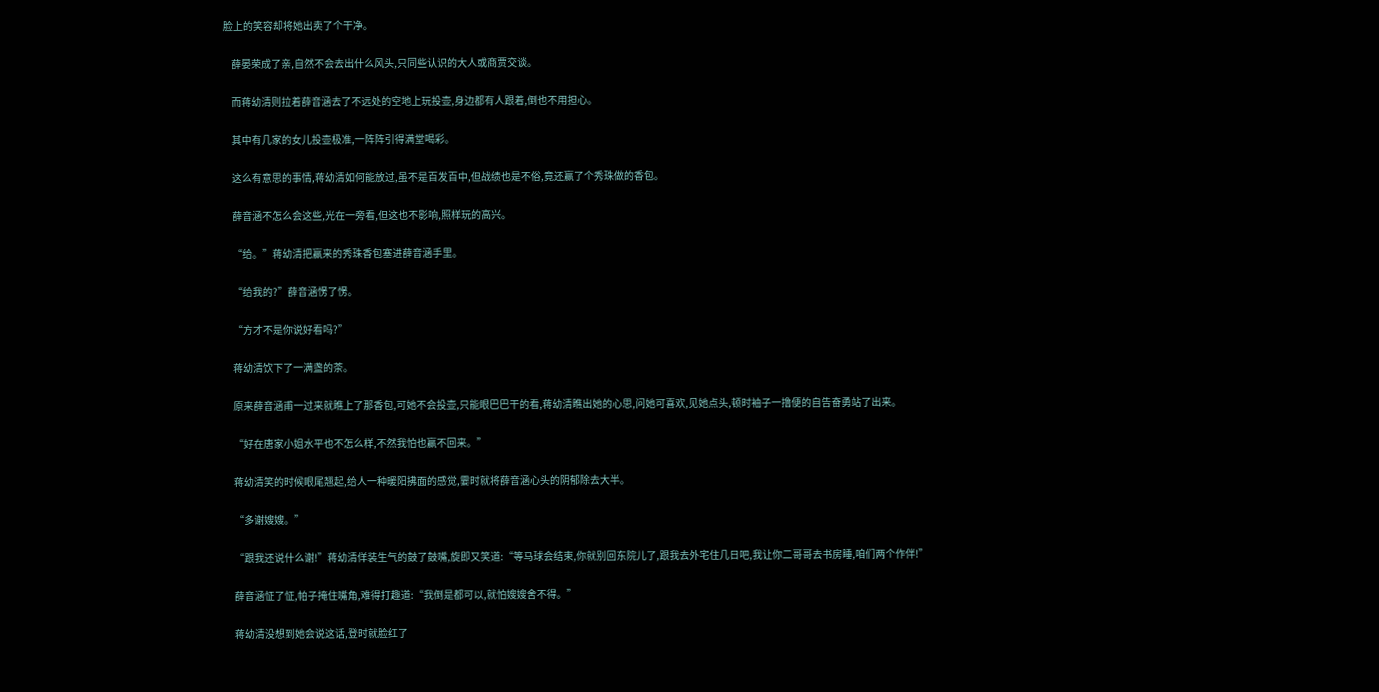脸上的笑容却将她出卖了个干净。

    薛晏荣成了亲,自然不会去出什么风头,只同些认识的大人或商贾交谈。

    而蒋幼清则拉着薛音涵去了不远处的空地上玩投壶,身边都有人跟着,倒也不用担心。

    其中有几家的女儿投壶极准,一阵阵引得满堂喝彩。

    这么有意思的事情,蒋幼清如何能放过,虽不是百发百中,但战绩也是不俗,竟还赢了个秀珠做的香包。

    薛音涵不怎么会这些,光在一旁看,但这也不影响,照样玩的高兴。

    “给。”蒋幼清把赢来的秀珠香包塞进薛音涵手里。

    “给我的?”薛音涵愣了愣。

    “方才不是你说好看吗?”

    蒋幼清饮下了一满盏的茶。

    原来薛音涵甫一过来就瞧上了那香包,可她不会投壶,只能眼巴巴干的看,蒋幼清瞧出她的心思,问她可喜欢,见她点头,顿时袖子一撸便的自告奋勇站了出来。

    “好在唐家小姐水平也不怎么样,不然我怕也赢不回来。”

    蒋幼清笑的时候眼尾翘起,给人一种暖阳拂面的感觉,霎时就将薛音涵心头的阴郁除去大半。

    “多谢嫂嫂。”

    “跟我还说什么谢!”蒋幼清佯装生气的鼓了鼓嘴,旋即又笑道:“等马球会结束,你就别回东院儿了,跟我去外宅住几日吧,我让你二哥哥去书房睡,咱们两个作伴!”

    薛音涵怔了怔,帕子掩住嘴角,难得打趣道:“我倒是都可以,就怕嫂嫂舍不得。”

    蒋幼清没想到她会说这话,登时就脸红了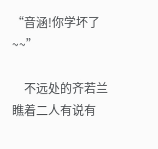“音涵!你学坏了~~”

    不远处的齐若兰瞧着二人有说有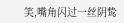笑,嘴角闪过一丝阴鸷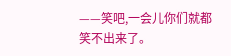——笑吧,一会儿你们就都笑不出来了。